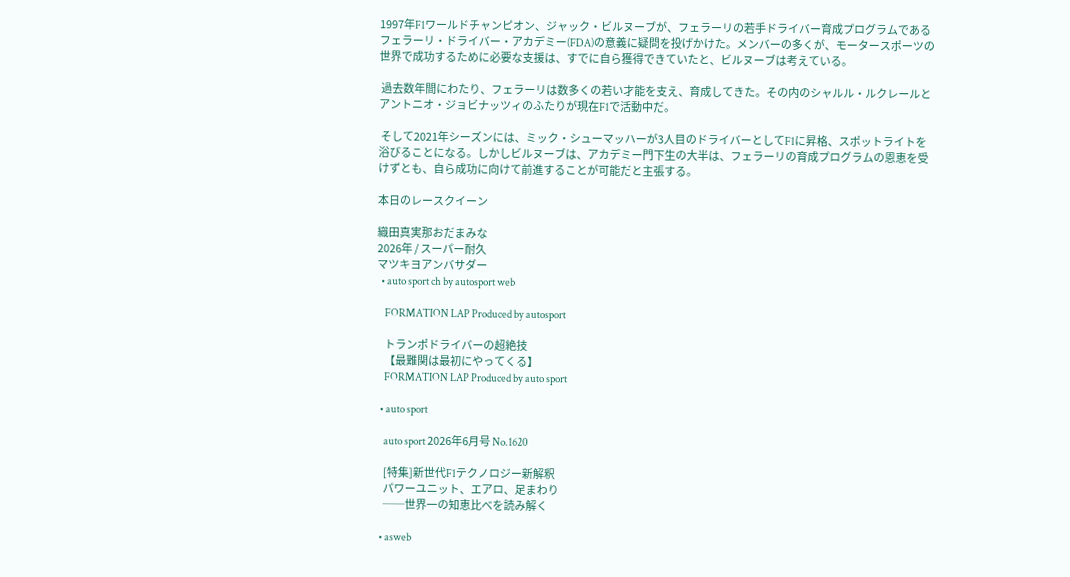1997年F1ワールドチャンピオン、ジャック・ビルヌーブが、フェラーリの若手ドライバー育成プログラムであるフェラーリ・ドライバー・アカデミー(FDA)の意義に疑問を投げかけた。メンバーの多くが、モータースポーツの世界で成功するために必要な支援は、すでに自ら獲得できていたと、ビルヌーブは考えている。

 過去数年間にわたり、フェラーリは数多くの若い才能を支え、育成してきた。その内のシャルル・ルクレールとアントニオ・ジョビナッツィのふたりが現在F1で活動中だ。

 そして2021年シーズンには、ミック・シューマッハーが3人目のドライバーとしてF1に昇格、スポットライトを浴びることになる。しかしビルヌーブは、アカデミー門下生の大半は、フェラーリの育成プログラムの恩恵を受けずとも、自ら成功に向けて前進することが可能だと主張する。

本日のレースクイーン

織田真実那おだまみな
2026年 / スーパー耐久
マツキヨアンバサダー
  • auto sport ch by autosport web

    FORMATION LAP Produced by autosport

    トランポドライバーの超絶技
    【最難関は最初にやってくる】
    FORMATION LAP Produced by auto sport

  • auto sport

    auto sport 2026年6月号 No.1620

    [特集]新世代F1テクノロジー新解釈
    パワーユニット、エアロ、足まわり
    ──世界一の知恵比べを読み解く

  • asweb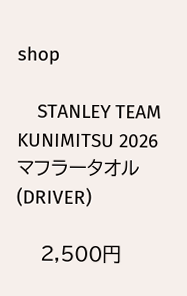shop

    STANLEY TEAM KUNIMITSU 2026 マフラータオル(DRIVER)

    2,500円